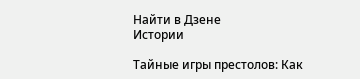Найти в Дзене
Истории

Тайные игры престолов: Как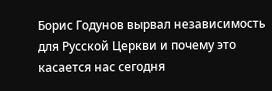Борис Годунов вырвал независимость для Русской Церкви и почему это касается нас сегодня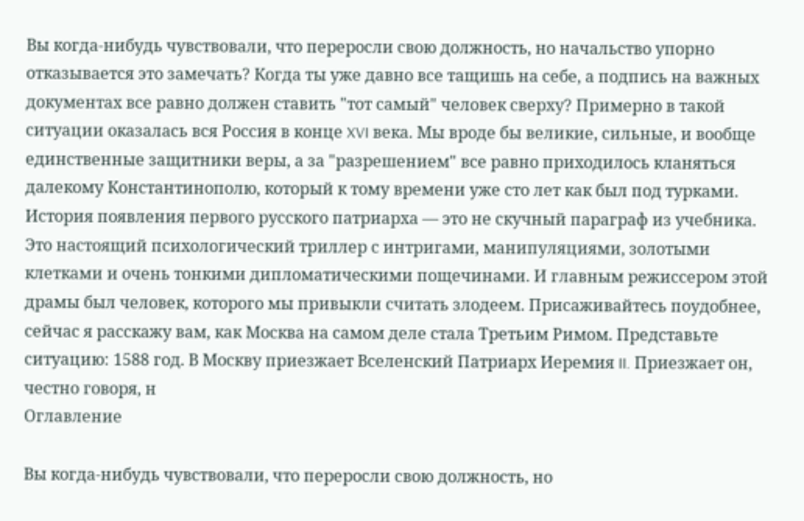Вы когда-нибудь чувствовали, что переросли свою должность, но начальство упорно отказывается это замечать? Когда ты уже давно все тащишь на себе, а подпись на важных документах все равно должен ставить "тот самый" человек сверху? Примерно в такой ситуации оказалась вся Россия в конце XVI века. Мы вроде бы великие, сильные, и вообще единственные защитники веры, а за "разрешением" все равно приходилось кланяться далекому Константинополю, который к тому времени уже сто лет как был под турками. История появления первого русского патриарха — это не скучный параграф из учебника. Это настоящий психологический триллер с интригами, манипуляциями, золотыми клетками и очень тонкими дипломатическими пощечинами. И главным режиссером этой драмы был человек, которого мы привыкли считать злодеем. Присаживайтесь поудобнее, сейчас я расскажу вам, как Москва на самом деле стала Третьим Римом. Представьте ситуацию: 1588 год. В Москву приезжает Вселенский Патриарх Иеремия II. Приезжает он, честно говоря, н
Оглавление

Вы когда-нибудь чувствовали, что переросли свою должность, но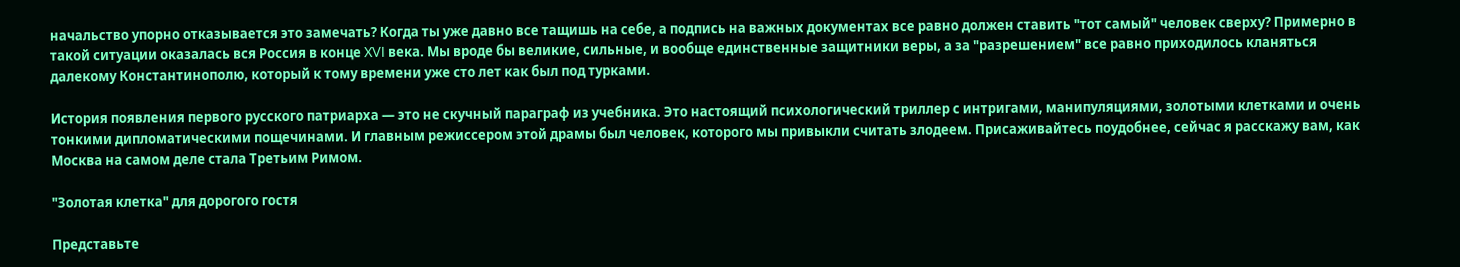начальство упорно отказывается это замечать? Когда ты уже давно все тащишь на себе, а подпись на важных документах все равно должен ставить "тот самый" человек сверху? Примерно в такой ситуации оказалась вся Россия в конце XVI века. Мы вроде бы великие, сильные, и вообще единственные защитники веры, а за "разрешением" все равно приходилось кланяться далекому Константинополю, который к тому времени уже сто лет как был под турками.

История появления первого русского патриарха — это не скучный параграф из учебника. Это настоящий психологический триллер с интригами, манипуляциями, золотыми клетками и очень тонкими дипломатическими пощечинами. И главным режиссером этой драмы был человек, которого мы привыкли считать злодеем. Присаживайтесь поудобнее, сейчас я расскажу вам, как Москва на самом деле стала Третьим Римом.

"Золотая клетка" для дорогого гостя

Представьте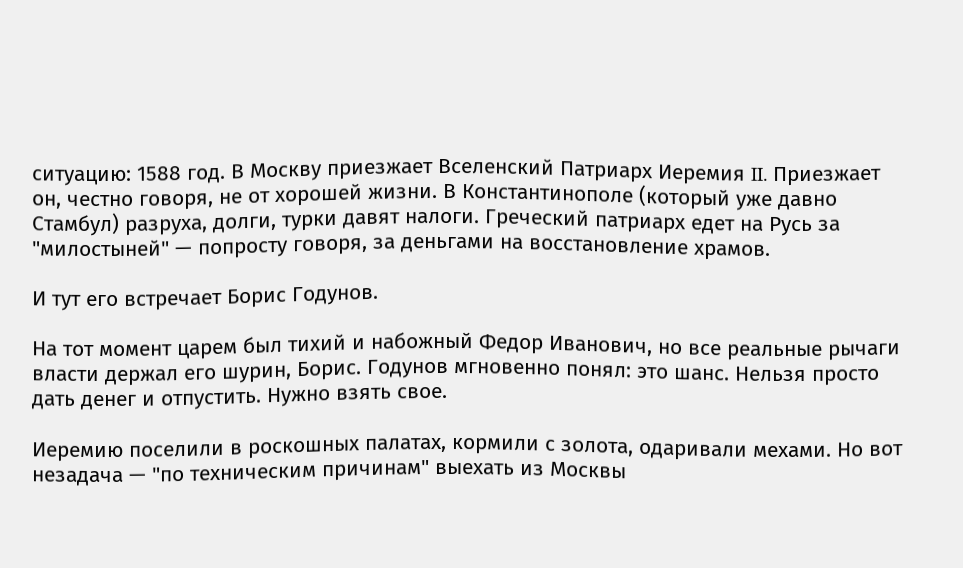ситуацию: 1588 год. В Москву приезжает Вселенский Патриарх Иеремия II. Приезжает он, честно говоря, не от хорошей жизни. В Константинополе (который уже давно Стамбул) разруха, долги, турки давят налоги. Греческий патриарх едет на Русь за "милостыней" — попросту говоря, за деньгами на восстановление храмов.

И тут его встречает Борис Годунов.

На тот момент царем был тихий и набожный Федор Иванович, но все реальные рычаги власти держал его шурин, Борис. Годунов мгновенно понял: это шанс. Нельзя просто дать денег и отпустить. Нужно взять свое.

Иеремию поселили в роскошных палатах, кормили с золота, одаривали мехами. Но вот незадача — "по техническим причинам" выехать из Москвы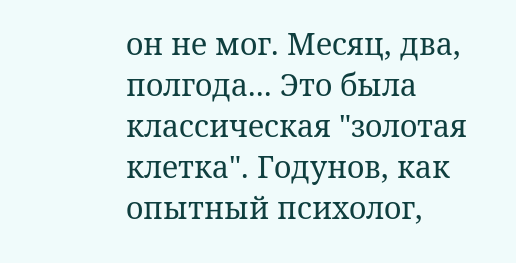он не мог. Месяц, два, полгода... Это была классическая "золотая клетка". Годунов, как опытный психолог,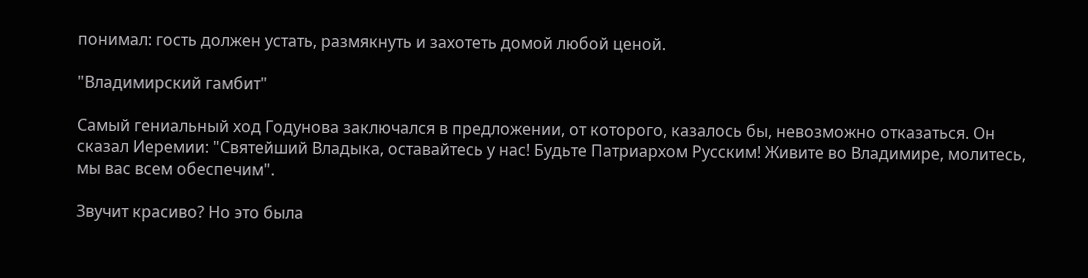понимал: гость должен устать, размякнуть и захотеть домой любой ценой.

"Владимирский гамбит"

Самый гениальный ход Годунова заключался в предложении, от которого, казалось бы, невозможно отказаться. Он сказал Иеремии: "Святейший Владыка, оставайтесь у нас! Будьте Патриархом Русским! Живите во Владимире, молитесь, мы вас всем обеспечим".

Звучит красиво? Но это была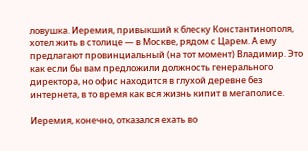ловушка. Иеремия, привыкший к блеску Константинополя, хотел жить в столице — в Москве, рядом с Царем. А ему предлагают провинциальный (на тот момент) Владимир. Это как если бы вам предложили должность генерального директора, но офис находится в глухой деревне без интернета, в то время как вся жизнь кипит в мегаполисе.

Иеремия, конечно, отказался ехать во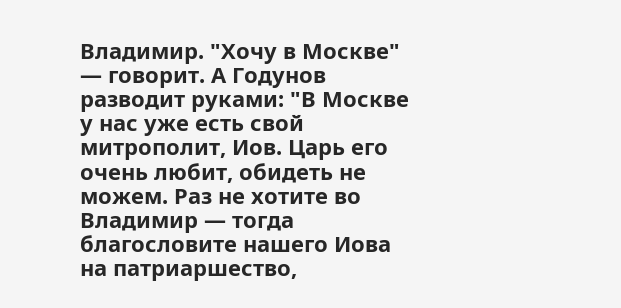Владимир. "Хочу в Москве" — говорит. А Годунов разводит руками: "В Москве у нас уже есть свой митрополит, Иов. Царь его очень любит, обидеть не можем. Раз не хотите во Владимир — тогда благословите нашего Иова на патриаршество,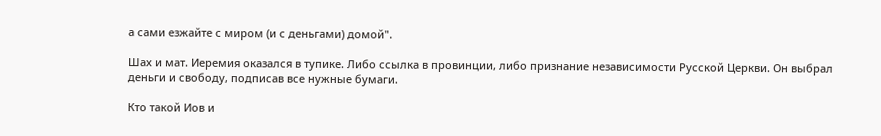а сами езжайте с миром (и с деньгами) домой".

Шах и мат. Иеремия оказался в тупике. Либо ссылка в провинции, либо признание независимости Русской Церкви. Он выбрал деньги и свободу, подписав все нужные бумаги.

Кто такой Иов и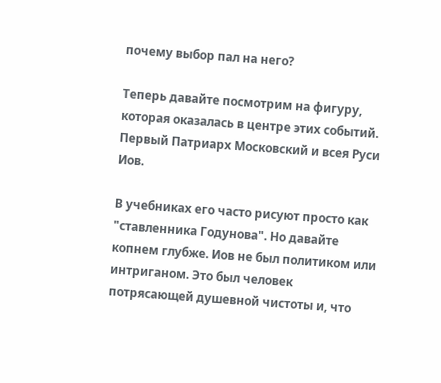почему выбор пал на него?

Теперь давайте посмотрим на фигуру, которая оказалась в центре этих событий. Первый Патриарх Московский и всея Руси Иов.

В учебниках его часто рисуют просто как "ставленника Годунова". Но давайте копнем глубже. Иов не был политиком или интриганом. Это был человек потрясающей душевной чистоты и, что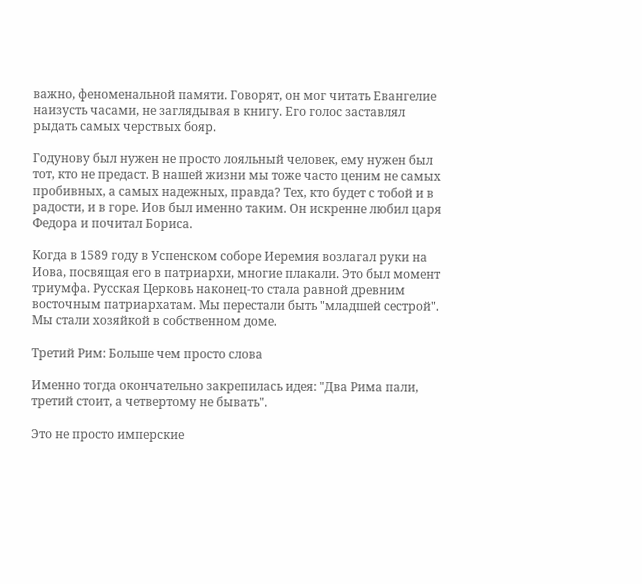важно, феноменальной памяти. Говорят, он мог читать Евангелие наизусть часами, не заглядывая в книгу. Его голос заставлял рыдать самых черствых бояр.

Годунову был нужен не просто лояльный человек, ему нужен был тот, кто не предаст. В нашей жизни мы тоже часто ценим не самых пробивных, а самых надежных, правда? Тех, кто будет с тобой и в радости, и в горе. Иов был именно таким. Он искренне любил царя Федора и почитал Бориса.

Когда в 1589 году в Успенском соборе Иеремия возлагал руки на Иова, посвящая его в патриархи, многие плакали. Это был момент триумфа. Русская Церковь наконец-то стала равной древним восточным патриархатам. Мы перестали быть "младшей сестрой". Мы стали хозяйкой в собственном доме.

Третий Рим: Больше чем просто слова

Именно тогда окончательно закрепилась идея: "Два Рима пали, третий стоит, а четвертому не бывать".

Это не просто имперские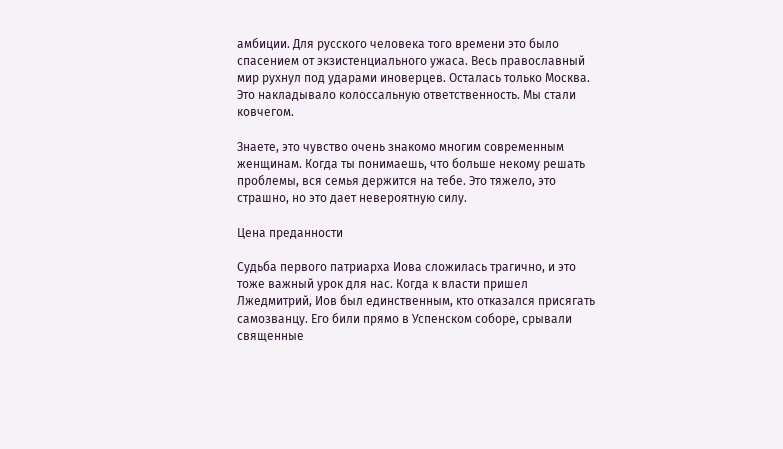амбиции. Для русского человека того времени это было спасением от экзистенциального ужаса. Весь православный мир рухнул под ударами иноверцев. Осталась только Москва. Это накладывало колоссальную ответственность. Мы стали ковчегом.

Знаете, это чувство очень знакомо многим современным женщинам. Когда ты понимаешь, что больше некому решать проблемы, вся семья держится на тебе. Это тяжело, это страшно, но это дает невероятную силу.

Цена преданности

Судьба первого патриарха Иова сложилась трагично, и это тоже важный урок для нас. Когда к власти пришел Лжедмитрий, Иов был единственным, кто отказался присягать самозванцу. Его били прямо в Успенском соборе, срывали священные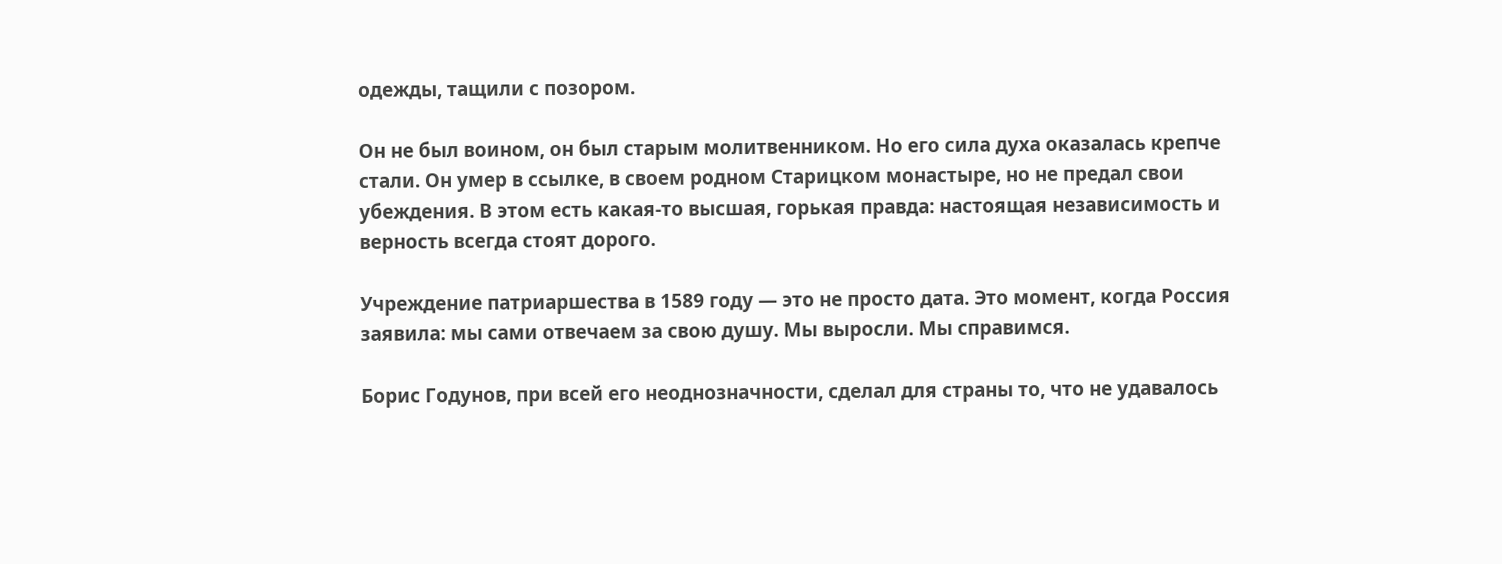одежды, тащили с позором.

Он не был воином, он был старым молитвенником. Но его сила духа оказалась крепче стали. Он умер в ссылке, в своем родном Старицком монастыре, но не предал свои убеждения. В этом есть какая-то высшая, горькая правда: настоящая независимость и верность всегда стоят дорого.

Учреждение патриаршества в 1589 году — это не просто дата. Это момент, когда Россия заявила: мы сами отвечаем за свою душу. Мы выросли. Мы справимся.

Борис Годунов, при всей его неоднозначности, сделал для страны то, что не удавалось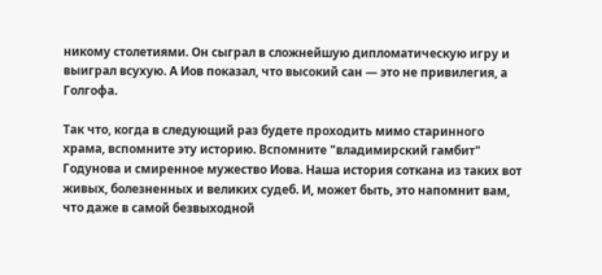никому столетиями. Он сыграл в сложнейшую дипломатическую игру и выиграл всухую. А Иов показал, что высокий сан — это не привилегия, а Голгофа.

Так что, когда в следующий раз будете проходить мимо старинного храма, вспомните эту историю. Вспомните "владимирский гамбит" Годунова и смиренное мужество Иова. Наша история соткана из таких вот живых, болезненных и великих судеб. И, может быть, это напомнит вам, что даже в самой безвыходной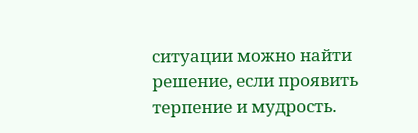ситуации можно найти решение, если проявить терпение и мудрость.